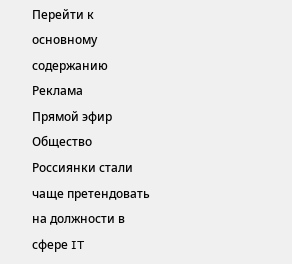Перейти к основному содержанию
Реклама
Прямой эфир
Общество
Россиянки стали чаще претендовать на должности в сфере IT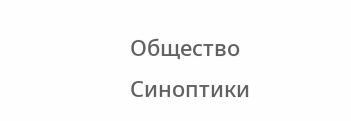Общество
Синоптики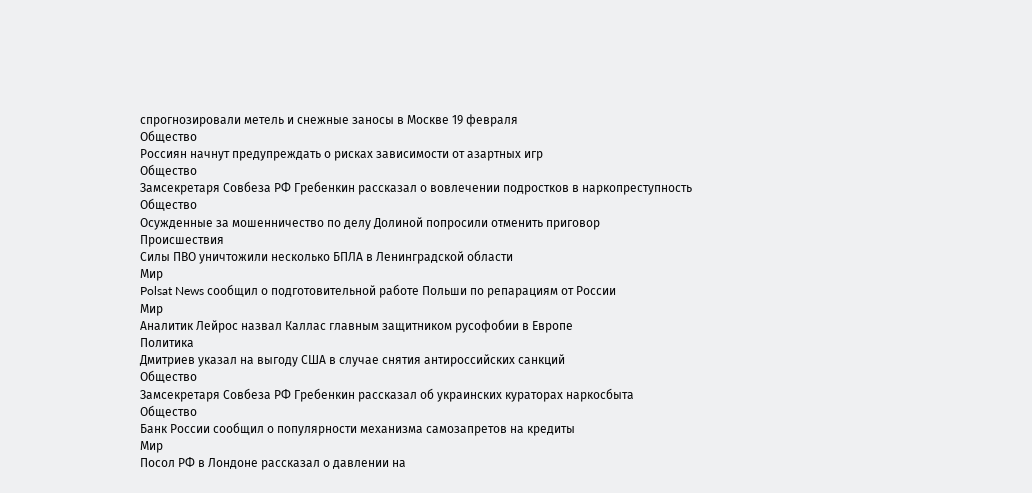спрогнозировали метель и снежные заносы в Москве 19 февраля
Общество
Россиян начнут предупреждать о рисках зависимости от азартных игр
Общество
Замсекретаря Совбеза РФ Гребенкин рассказал о вовлечении подростков в наркопреступность
Общество
Осужденные за мошенничество по делу Долиной попросили отменить приговор
Происшествия
Силы ПВО уничтожили несколько БПЛА в Ленинградской области
Мир
Polsat News сообщил о подготовительной работе Польши по репарациям от России
Мир
Аналитик Лейрос назвал Каллас главным защитником русофобии в Европе
Политика
Дмитриев указал на выгоду США в случае снятия антироссийских санкций
Общество
Замсекретаря Совбеза РФ Гребенкин рассказал об украинских кураторах наркосбыта
Общество
Банк России сообщил о популярности механизма самозапретов на кредиты
Мир
Посол РФ в Лондоне рассказал о давлении на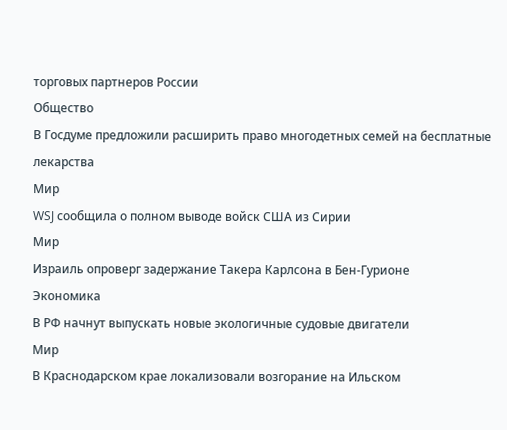торговых партнеров России
Общество
В Госдуме предложили расширить право многодетных семей на бесплатные лекарства
Мир
WSJ сообщила о полном выводе войск США из Сирии
Мир
Израиль опроверг задержание Такера Карлсона в Бен-Гурионе
Экономика
В РФ начнут выпускать новые экологичные судовые двигатели
Мир
В Краснодарском крае локализовали возгорание на Ильском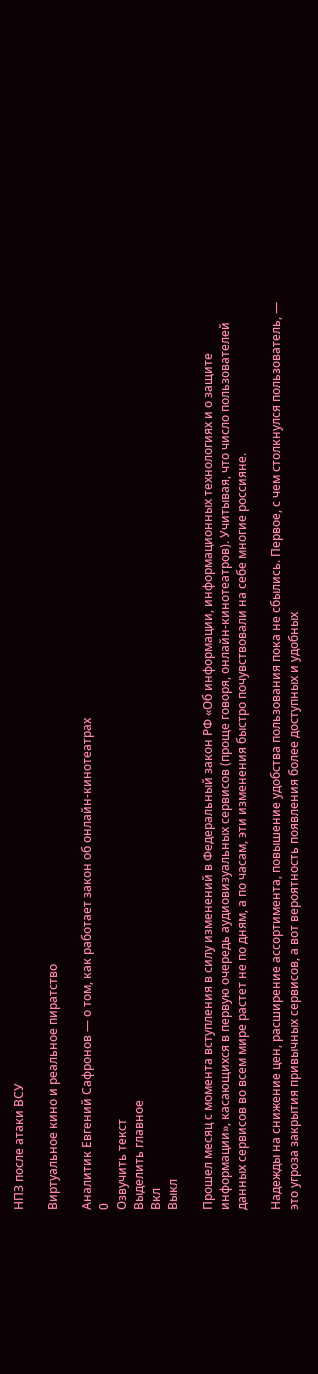НПЗ после атаки ВСУ

Виртуальное кино и реальное пиратство

Аналитик Евгений Сафронов — о том, как работает закон об онлайн-кинотеатрах
0
Озвучить текст
Выделить главное
Вкл
Выкл

Прошел месяц с момента вступления в силу изменений в Федеральный закон РФ «Об информации, информационных технологиях и о защите информации», касающихся в первую очередь аудиовизуальных сервисов (проще говоря, онлайн-кинотеатров). Учитывая, что число пользователей данных сервисов во всем мире растет не по дням, а по часам, эти изменения быстро почувствовали на себе многие россияне.

Надежды на снижение цен, расширение ассортимента, повышение удобства пользования пока не сбылись. Первое, с чем столкнулся пользователь, — это угроза закрытия привычных сервисов, а вот вероятность появления более доступных и удобных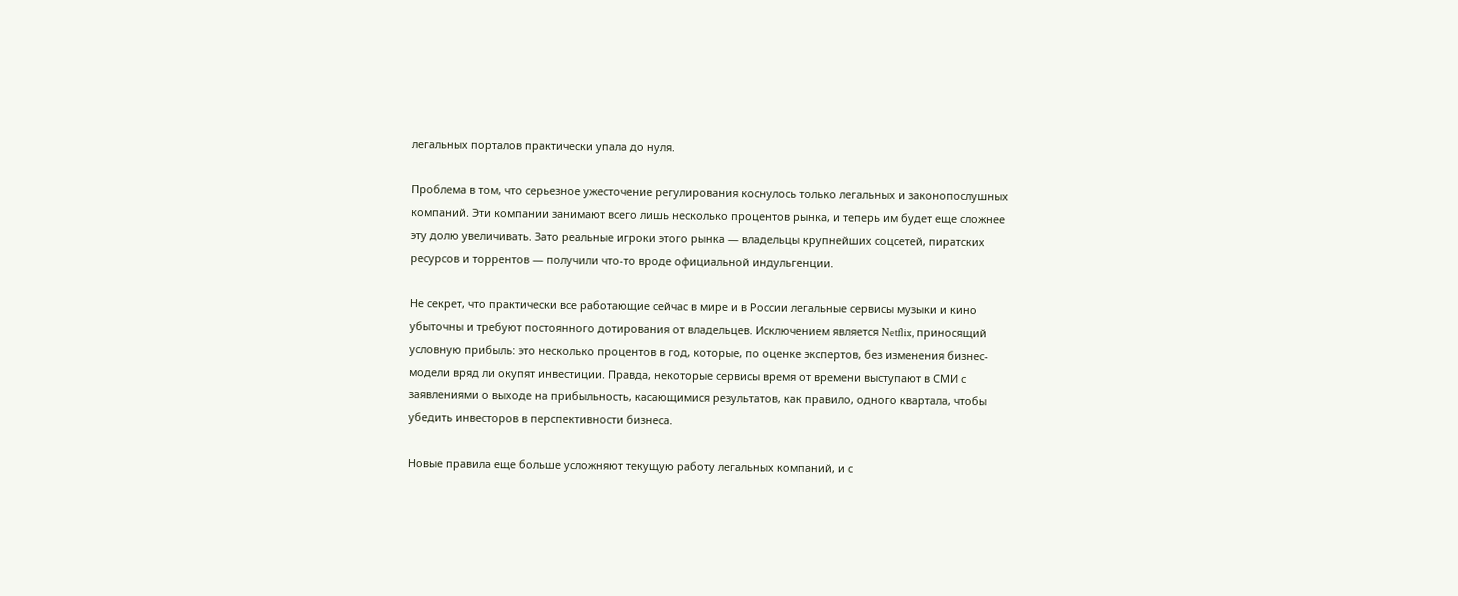легальных порталов практически упала до нуля.

Проблема в том, что серьезное ужесточение регулирования коснулось только легальных и законопослушных компаний. Эти компании занимают всего лишь несколько процентов рынка, и теперь им будет еще сложнее эту долю увеличивать. Зато реальные игроки этого рынка — владельцы крупнейших соцсетей, пиратских ресурсов и торрентов — получили что-то вроде официальной индульгенции.

Не секрет, что практически все работающие сейчас в мире и в России легальные сервисы музыки и кино убыточны и требуют постоянного дотирования от владельцев. Исключением является Netflix, приносящий условную прибыль: это несколько процентов в год, которые, по оценке экспертов, без изменения бизнес-модели вряд ли окупят инвестиции. Правда, некоторые сервисы время от времени выступают в СМИ с заявлениями о выходе на прибыльность, касающимися результатов, как правило, одного квартала, чтобы убедить инвесторов в перспективности бизнеса.

Новые правила еще больше усложняют текущую работу легальных компаний, и с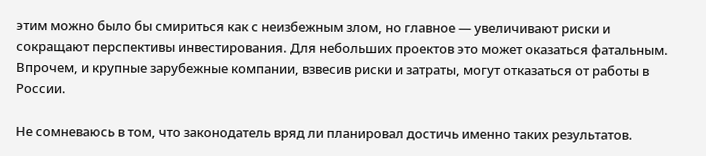этим можно было бы смириться как с неизбежным злом, но главное — увеличивают риски и сокращают перспективы инвестирования. Для небольших проектов это может оказаться фатальным. Впрочем, и крупные зарубежные компании, взвесив риски и затраты, могут отказаться от работы в России.

Не сомневаюсь в том, что законодатель вряд ли планировал достичь именно таких результатов.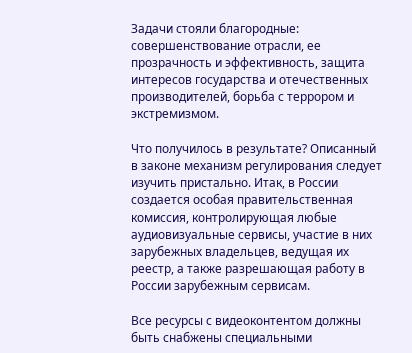Задачи стояли благородные: совершенствование отрасли, ее прозрачность и эффективность, защита интересов государства и отечественных производителей, борьба с террором и экстремизмом.

Что получилось в результате? Описанный в законе механизм регулирования следует изучить пристально. Итак, в России создается особая правительственная комиссия, контролирующая любые аудиовизуальные сервисы, участие в них зарубежных владельцев, ведущая их реестр, а также разрешающая работу в России зарубежным сервисам.

Все ресурсы с видеоконтентом должны быть снабжены специальными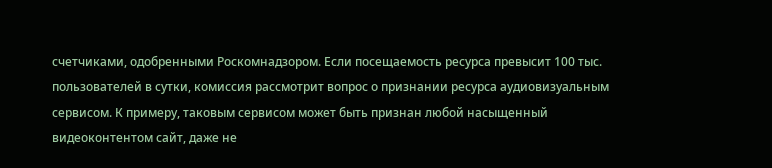счетчиками, одобренными Роскомнадзором. Если посещаемость ресурса превысит 100 тыс. пользователей в сутки, комиссия рассмотрит вопрос о признании ресурса аудиовизуальным сервисом. К примеру, таковым сервисом может быть признан любой насыщенный видеоконтентом сайт, даже не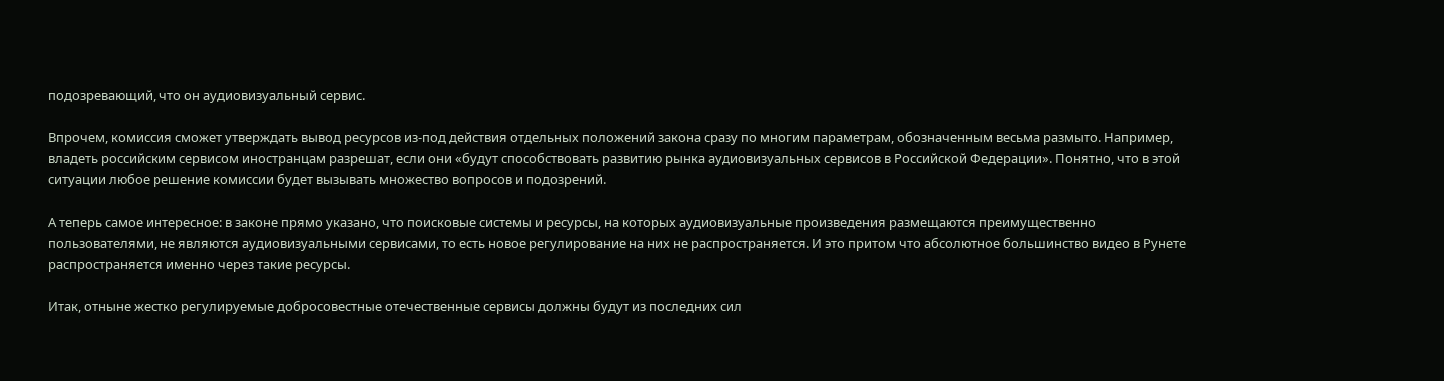подозревающий, что он аудиовизуальный сервис.

Впрочем, комиссия сможет утверждать вывод ресурсов из-под действия отдельных положений закона сразу по многим параметрам, обозначенным весьма размыто. Например, владеть российским сервисом иностранцам разрешат, если они «будут способствовать развитию рынка аудиовизуальных сервисов в Российской Федерации». Понятно, что в этой ситуации любое решение комиссии будет вызывать множество вопросов и подозрений.

А теперь самое интересное: в законе прямо указано, что поисковые системы и ресурсы, на которых аудиовизуальные произведения размещаются преимущественно пользователями, не являются аудиовизуальными сервисами, то есть новое регулирование на них не распространяется. И это притом что абсолютное большинство видео в Рунете распространяется именно через такие ресурсы.

Итак, отныне жестко регулируемые добросовестные отечественные сервисы должны будут из последних сил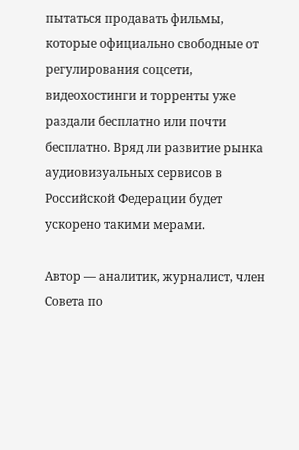пытаться продавать фильмы, которые официально свободные от регулирования соцсети, видеохостинги и торренты уже раздали бесплатно или почти бесплатно. Вряд ли развитие рынка аудиовизуальных сервисов в Российской Федерации будет ускорено такими мерами.

Автор — аналитик, журналист, член Совета по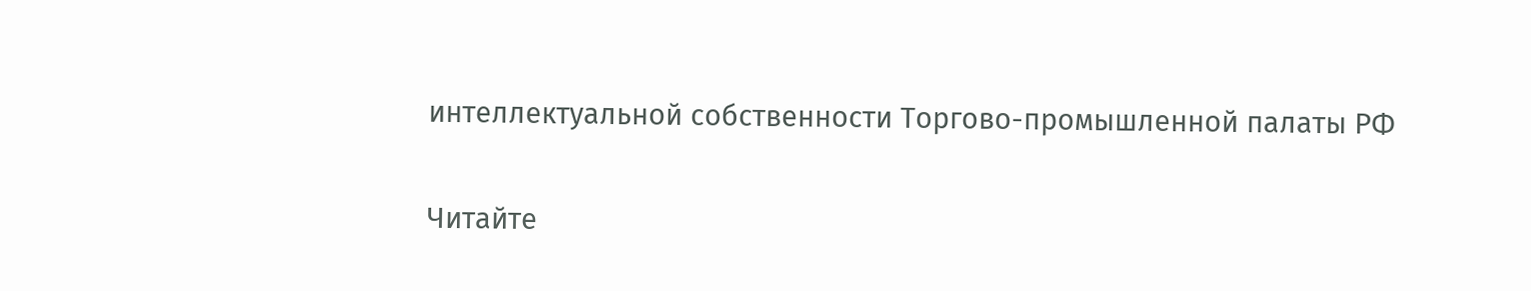интеллектуальной собственности Торгово-промышленной палаты РФ

Читайте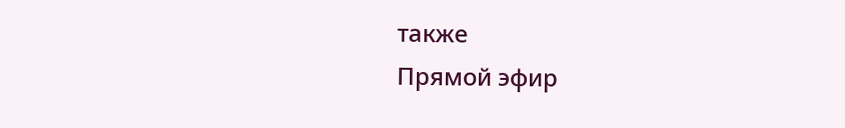также
Прямой эфир